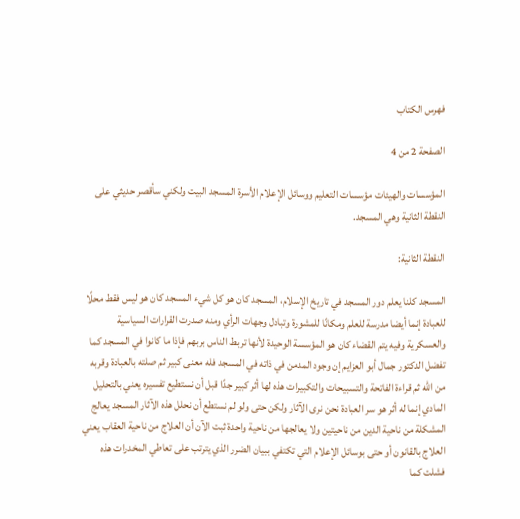فهرس الكتاب

الصفحة 2 من 4

المؤسسات والهيئات مؤسسات التعليم ووسائل الإعلام الأسرة المسجد البيت ولكني سأقصر حديثي على النقطة الثانية وهي المسجد.

النقطة الثانية:

المسجد كلنا يعلم دور المسجد في تاريخ الإسلام، المسجد كان هو كل شيء المسجد كان هو ليس فقط محلًا للعبادة إنما أيضا مدرسة للعلم ومكانًا للمشورة وتبادل وجهات الرأي ومنه صدرت القرارات السياسية والعسكرية وفيه يتم القضاء كان هو المؤسسة الوحيدة لأنها تربط الناس بربهم فإذا ما كانوا في المسجد كما تفضل الدكتور جمال أبو العزايم إن وجود المدمن في ذاته في المسجد فله معنى كبير ثم صلته بالعبادة وقربه من الله ثم قراءة الفاتحة والتسبيحات والتكبيرات هذه لها أثر كبير جدًا قبل أن نستطيع تفسيره يعني بالتحليل المادي إنما له أثر هو سر العبادة نحن نرى الآثار ولكن حتى ولو لم نستطع أن نحلل هذه الآثار المسجد يعالج المشكلة من ناحية الدين من ناحيتين ولا يعالجها من ناحية واحدة ثبت الآن أن العلاج من ناحية العقاب يعني العلاج بالقانون أو حتى بوسائل الإعلام التي تكتفي ببيان الضرر الذي يترتب على تعاطي المخدرات هذه فشلت كما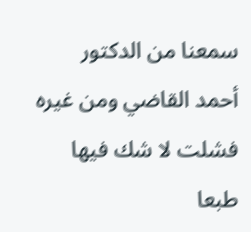سمعنا من الدكتور أحمد القاضي ومن غيره فشلت لا شك فيها طبعا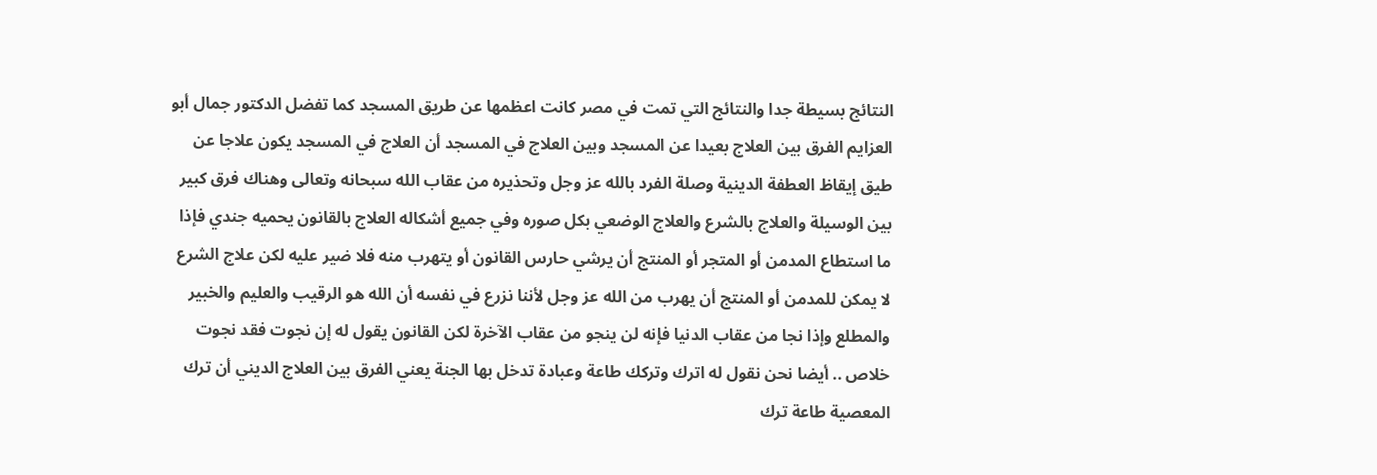النتائج بسيطة جدا والنتائج التي تمت في مصر كانت اعظمها عن طريق المسجد كما تفضل الدكتور جمال أبو العزايم الفرق بين العلاج بعيدا عن المسجد وبين العلاج في المسجد أن العلاج في المسجد يكون علاجا عن طيق إيقاظ العطفة الدينية وصلة الفرد بالله عز وجل وتحذيره من عقاب الله سبحانه وتعالى وهناك فرق كبير بين الوسيلة والعلاج بالشرع والعلاج الوضعي بكل صوره وفي جميع أشكاله العلاج بالقانون يحميه جندي فإذا ما استطاع المدمن أو المتجر أو المنتج أن يرشي حارس القانون أو يتهرب منه فلا ضير عليه لكن علاج الشرع لا يمكن للمدمن أو المنتج أن يهرب من الله عز وجل لأننا نزرع في نفسه أن الله هو الرقيب والعليم والخبير والمطلع وإذا نجا من عقاب الدنيا فإنه لن ينجو من عقاب الآخرة لكن القانون يقول له إن نجوت فقد نجوت خلاص .. أيضا نحن نقول له اترك وتركك طاعة وعبادة تدخل بها الجنة يعني الفرق بين العلاج الديني أن ترك المعصية طاعة ترك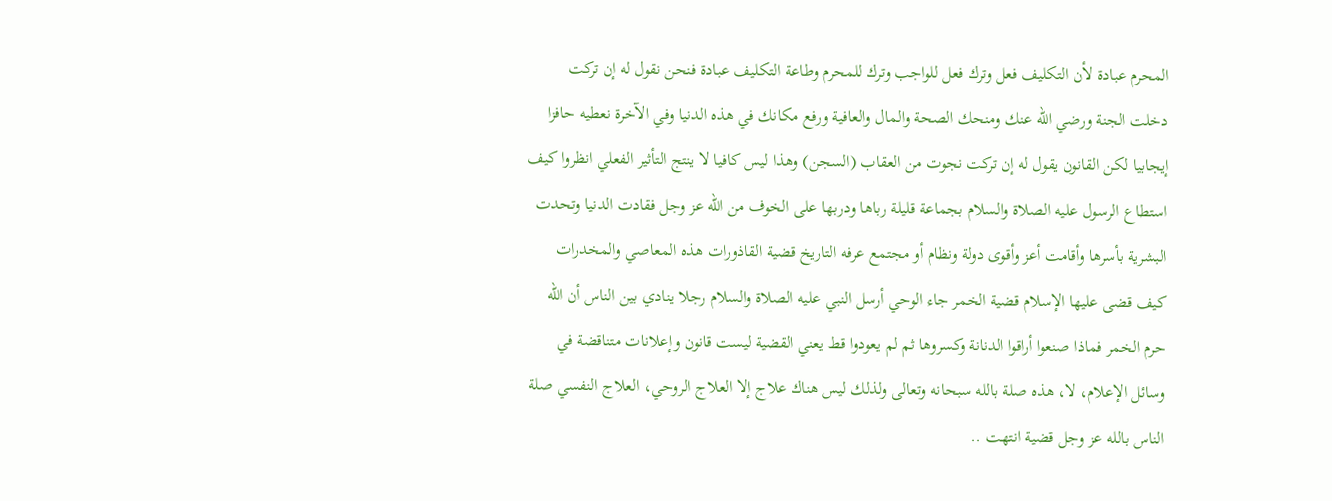المحرم عبادة لأن التكليف فعل وترك فعل للواجب وترك للمحرم وطاعة التكليف عبادة فنحن نقول له إن تركت دخلت الجنة ورضي الله عنك ومنحك الصحة والمال والعافية ورفع مكانك في هذه الدنيا وفي الآخرة نعطيه حافزا إيجابيا لكن القانون يقول له إن تركت نجوت من العقاب (السجن) وهذا ليس كافيا لا ينتج التأثير الفعلي انظروا كيف استطاع الرسول عليه الصلاة والسلام بجماعة قليلة رباها ودربها على الخوف من الله عز وجل فقادت الدنيا وتحدت البشرية بأسرها وأقامت أعز وأقوى دولة ونظام أو مجتمع عرفه التاريخ قضية القاذورات هذه المعاصي والمخدرات كيف قضى عليها الإسلام قضية الخمر جاء الوحي أرسل النبي عليه الصلاة والسلام رجلا ينادي بين الناس أن الله حرم الخمر فماذا صنعوا أراقوا الدنانة وكسروها ثم لم يعودوا قط يعني القضية ليست قانون وإعلانات متناقضة في وسائل الإعلام، لا، هذه صلة بالله سبحانه وتعالى ولذلك ليس هناك علاج إلا العلاج الروحي، العلاج النفسي صلة الناس بالله عز وجل قضية انتهت ..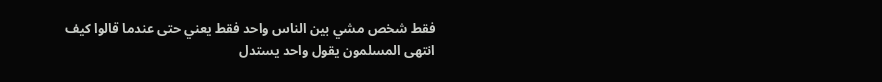فقط شخص مشي بين الناس واحد فقط يعني حتى عندما قالوا كيف انتهى المسلمون يقول واحد يستدل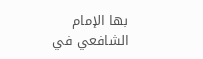بها الإمام الشافعي في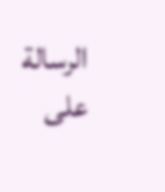الرسالة على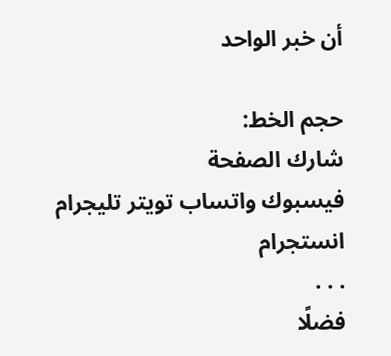أن خبر الواحد

حجم الخط:
شارك الصفحة
فيسبوك واتساب تويتر تليجرام انستجرام
. . .
فضلًا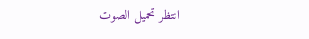انتظر تحميل الصوت